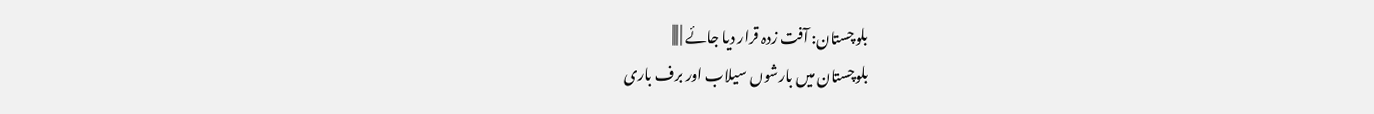بلوچستان: آفت زدہ قرار دیا جائے | |||
بلوچستان میں بارشوں سیلاب اور برف باری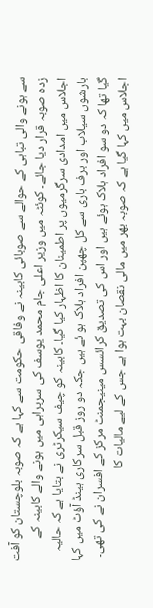سے ہونے والی تباہی کے حوالے سے صوبائی کابینہ نے وفاقی حکومت سے کہا ہے کہ صوبہ بلوچستان کو آفت زدہ صوبہ قرار دیا جائے۔ کوئٹہ میں وزیر اعلی جام محمد یوسف کی سربراہی میں ہونے والے کابینہ کے اجلاس میں امدادی سرگرمیوں پر اطمینان کا اظہار کیا گیا۔ کابینہ کو چیف سیکرٹری نے بتایا ہے کہ حالیہ بارشوں سیلاب اور برف باری سے کل چھپن افراد ہلاک ہو ئے ہیں جکہ دو روز قبل سرکاری ہینڈ آؤٹ میں کہا گیا تھا کہ دو سو افراد ہلاک ہوئے ہیں اور اس کی تصدیق کرائسس مینیجمنٹ مرکز کے افسران نے کی تھی۔ اجلاس میں کہا گیا ہے کہ صوبہ بھر میں مالی نقصان بہت ہوا ہے جس کے لیے مالیات کا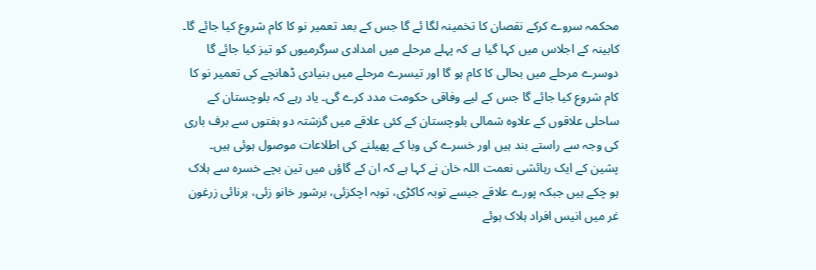محکمہ سروے کرکے نقصان کا تخمینہ لگا ئے گا جس کے بعد تعمیر نو کا کام شروع کیا جائے گا۔ کابینہ کے اجلاس میں کہا گیا ہے کہ پہلے مرحلے میں امدادی سرگرمیوں کو تیز کیا جائے گا دوسرے مرحلے میں بحالی کا کام ہو گا اور تیسرے مرحلے میں بنیادی ڈھانچے کی تعمیر نو کا کام شروع کیا جائے گا جس کے لیے وفاقی حکومت مدد کرے گی۔ یاد رہے کہ بلوچستان کے ساحلی علاقوں کے علاوہ شمالی بلوچستان کے کئی علاقے میں گزشتہ دو ہفتوں سے برف باری کی وجہ سے راستے بند ہیں اور خسرے کی وبا کے پھیلنے کی اطلاعات موصول ہوئی ہیں۔ پشین کے ایک رہائشی نعمت اللہ خان نے کہا ہے کہ ان کے گاؤں میں تین بچے خسرہ سے ہلاک ہو چکے ہیں جبکہ پورے علاقے جیسے توبہ کاکڑی، توبہ اچکزئی، برشور خانو زئی، ہرنائی زرغون غر میں انیس افراد ہلاک ہوئے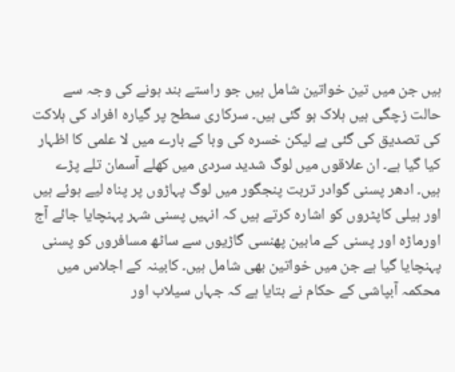ہیں جن میں تین خواتین شامل ہیں جو راستے بند ہونے کی وجہ سے حالت زچگی ہیں ہلاک ہو گئی ہیں۔ سرکاری سطح پر گیارہ افراد کی ہلاکت کی تصدیق کی گئی ہے لیکن خسرہ کی وبا کے بارے میں لا علمی کا اظہار کیا گیا ہے۔ ان علاقوں میں لوگ شدید سردی میں کھلے آسمان تلے پڑے ہیں۔ ادھر پسنی گوادر تربت پنجگور میں لوگ پہاڑوں پر پناہ لیے ہوئے ہیں اور ہیلی کاپٹروں کو اشارہ کرتے ہیں کہ انہیں پسنی شہر پہنچایا جائے آج اورماڑہ اور پسنی کے مابین پھنسی گاڑیوں سے ساٹھ مسافروں کو پسنی پہنچایا گیا ہے جن میں خواتین بھی شامل ہیں۔ کابینہ کے اجلاس میں محکمہ آبپاشی کے حکام نے بتایا ہے کہ جہاں سیلاب اور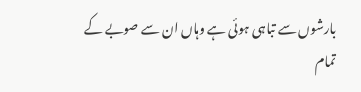بارشوں سے تباہی ہوئی ہے وہاں ان سے صوبے کے تمام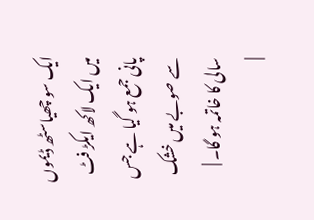ایک سو چھیاسٹھ ڈیموں میں ایک لاکھ ایکڑ فٹ پانی جمع ہو گیا ہے جس سے صوبے میں خشک سالی کا خاتمہ ہو گا۔ |
|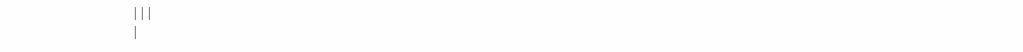|||
|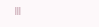|||